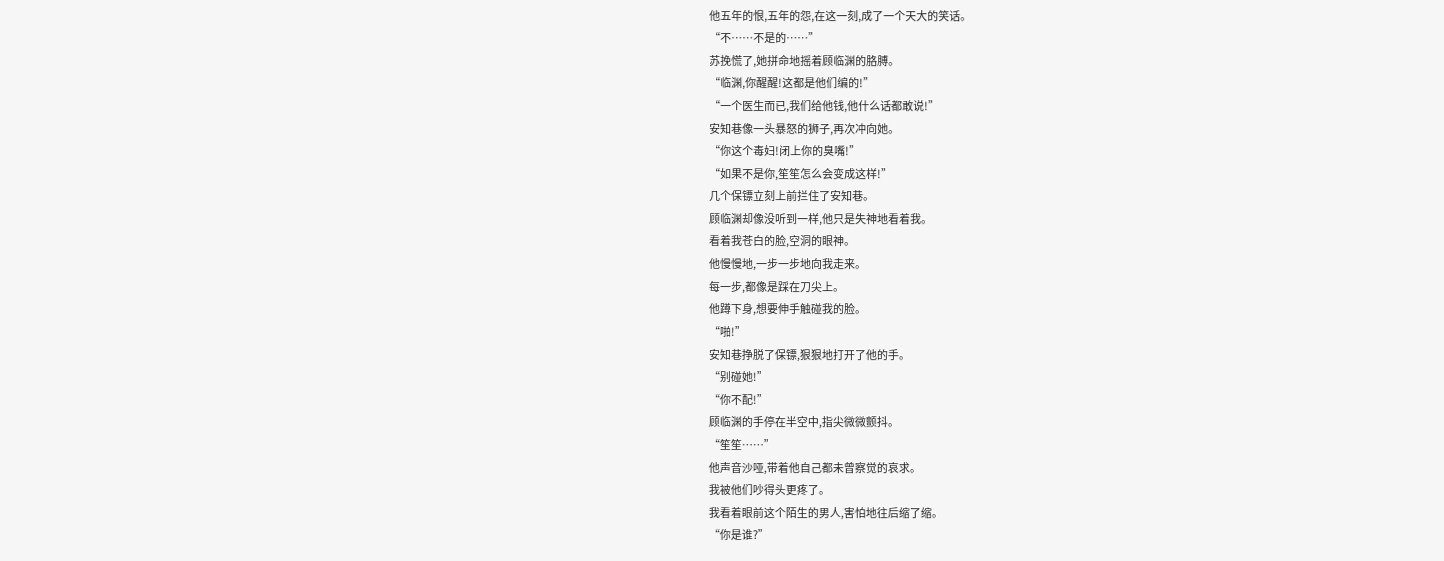他五年的恨,五年的怨,在这一刻,成了一个天大的笑话。
“不……不是的……”
苏挽慌了,她拼命地摇着顾临渊的胳膊。
“临渊,你醒醒!这都是他们编的!”
“一个医生而已,我们给他钱,他什么话都敢说!”
安知巷像一头暴怒的狮子,再次冲向她。
“你这个毒妇!闭上你的臭嘴!”
“如果不是你,笙笙怎么会变成这样!”
几个保镖立刻上前拦住了安知巷。
顾临渊却像没听到一样,他只是失神地看着我。
看着我苍白的脸,空洞的眼神。
他慢慢地,一步一步地向我走来。
每一步,都像是踩在刀尖上。
他蹲下身,想要伸手触碰我的脸。
“啪!”
安知巷挣脱了保镖,狠狠地打开了他的手。
“别碰她!”
“你不配!”
顾临渊的手停在半空中,指尖微微颤抖。
“笙笙……”
他声音沙哑,带着他自己都未曾察觉的哀求。
我被他们吵得头更疼了。
我看着眼前这个陌生的男人,害怕地往后缩了缩。
“你是谁?”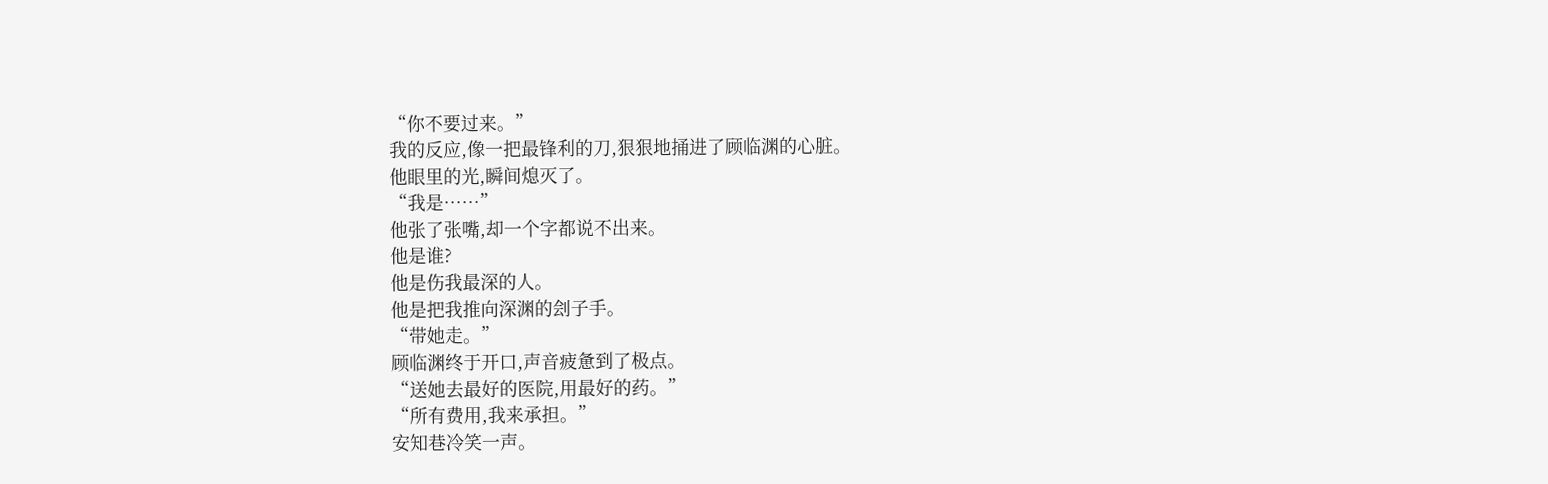“你不要过来。”
我的反应,像一把最锋利的刀,狠狠地捅进了顾临渊的心脏。
他眼里的光,瞬间熄灭了。
“我是……”
他张了张嘴,却一个字都说不出来。
他是谁?
他是伤我最深的人。
他是把我推向深渊的刽子手。
“带她走。”
顾临渊终于开口,声音疲惫到了极点。
“送她去最好的医院,用最好的药。”
“所有费用,我来承担。”
安知巷冷笑一声。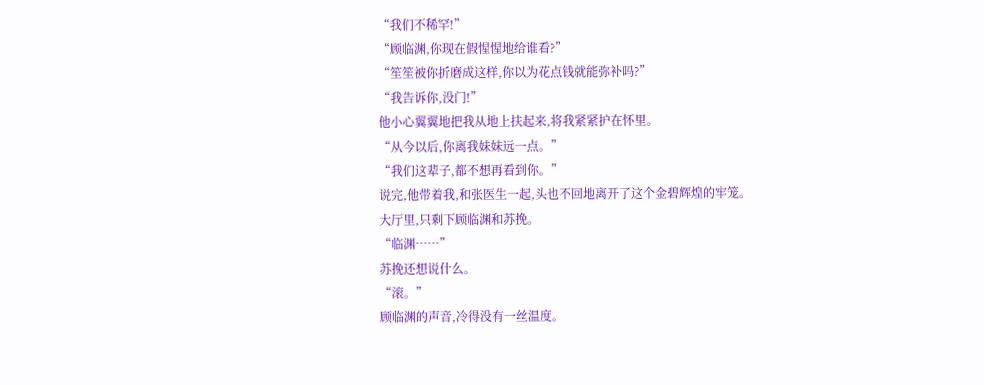“我们不稀罕!”
“顾临渊,你现在假惺惺地给谁看?”
“笙笙被你折磨成这样,你以为花点钱就能弥补吗?”
“我告诉你,没门!”
他小心翼翼地把我从地上扶起来,将我紧紧护在怀里。
“从今以后,你离我妹妹远一点。”
“我们这辈子,都不想再看到你。”
说完,他带着我,和张医生一起,头也不回地离开了这个金碧辉煌的牢笼。
大厅里,只剩下顾临渊和苏挽。
“临渊……”
苏挽还想说什么。
“滚。”
顾临渊的声音,冷得没有一丝温度。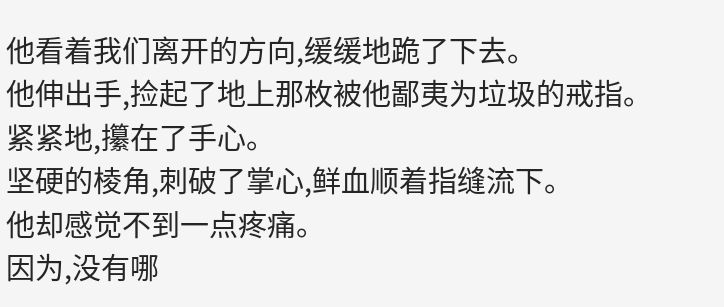他看着我们离开的方向,缓缓地跪了下去。
他伸出手,捡起了地上那枚被他鄙夷为垃圾的戒指。
紧紧地,攥在了手心。
坚硬的棱角,刺破了掌心,鲜血顺着指缝流下。
他却感觉不到一点疼痛。
因为,没有哪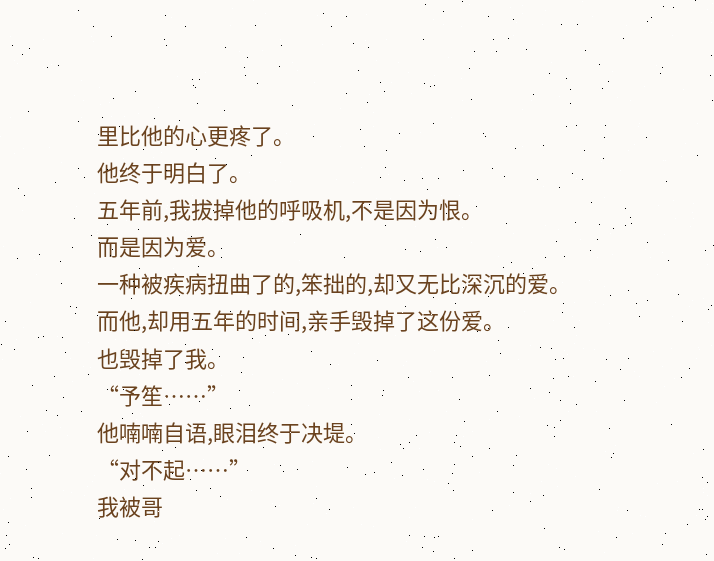里比他的心更疼了。
他终于明白了。
五年前,我拔掉他的呼吸机,不是因为恨。
而是因为爱。
一种被疾病扭曲了的,笨拙的,却又无比深沉的爱。
而他,却用五年的时间,亲手毁掉了这份爱。
也毁掉了我。
“予笙……”
他喃喃自语,眼泪终于决堤。
“对不起……”
我被哥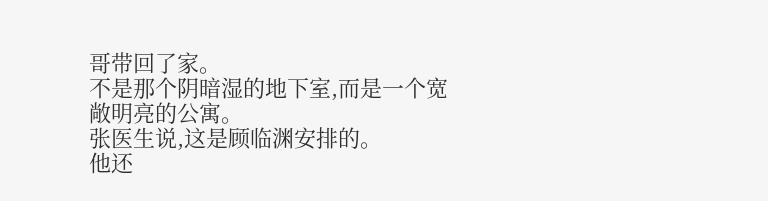哥带回了家。
不是那个阴暗湿的地下室,而是一个宽敞明亮的公寓。
张医生说,这是顾临渊安排的。
他还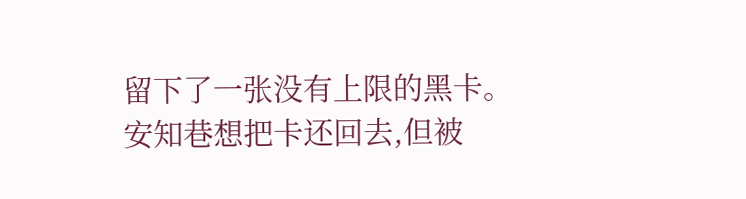留下了一张没有上限的黑卡。
安知巷想把卡还回去,但被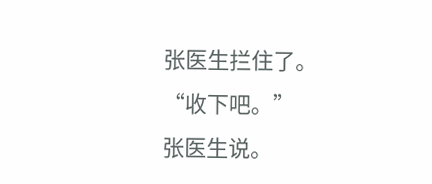张医生拦住了。
“收下吧。”
张医生说。